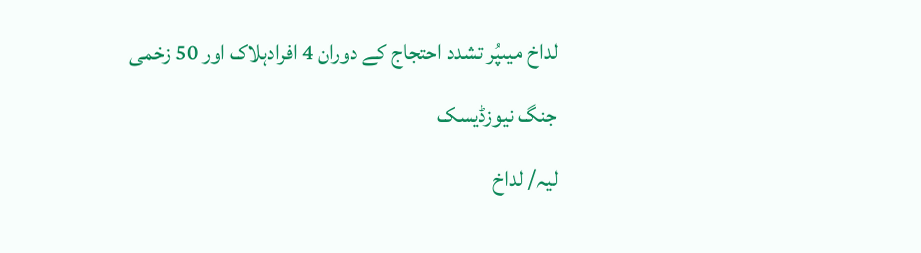لداخ میںپُر تشدد احتجاج کے دوران 4 افرادہلاک اور 50 زخمی

جنگ نیوزڈیسک

لیہ/ لداخ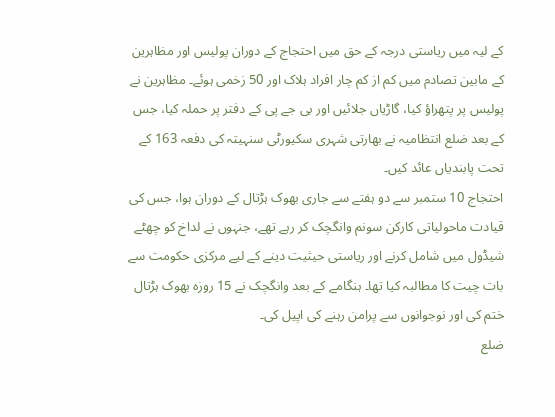کے لیہ میں ریاستی درجہ کے حق میں احتجاج کے دوران پولیس اور مظاہرین کے مابین تصادم میں کم از کم چار افراد ہلاک اور 50 زخمی ہوئے۔ مظاہرین نے پولیس پر پتھراؤ کیا، گاڑیاں جلائیں اور بی جے پی کے دفتر پر حملہ کیا، جس کے بعد ضلع انتظامیہ نے بھارتی شہری سکیورٹی سنہیتہ کی دفعہ 163 کے تحت پابندیاں عائد کیں۔
احتجاج 10 ستمبر سے دو ہفتے سے جاری بھوک ہڑتال کے دوران ہوا، جس کی قیادت ماحولیاتی کارکن سونم وانگچک کر رہے تھے، جنہوں نے لداخ کو چھٹے شیڈول میں شامل کرنے اور ریاستی حیثیت دینے کے لیے مرکزی حکومت سے بات چیت کا مطالبہ کیا تھا۔ ہنگامے کے بعد وانگچک نے 15 روزہ بھوک ہڑتال ختم کی اور نوجوانوں سے پرامن رہنے کی اپیل کی۔
ضلع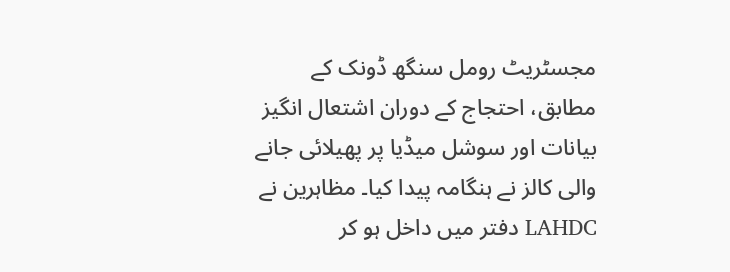مجسٹریٹ رومل سنگھ ڈونک کے مطابق، احتجاج کے دوران اشتعال انگیز بیانات اور سوشل میڈیا پر پھیلائی جانے والی کالز نے ہنگامہ پیدا کیا۔ مظاہرین نے LAHDC دفتر میں داخل ہو کر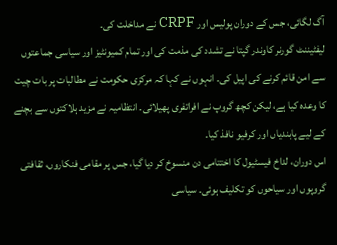آگ لگائی، جس کے دوران پولیس اور CRPF نے مداخلت کی۔
لیفٹیننٹ گورنر کاوندر گپتا نے تشدد کی مذمت کی اور تمام کمیونٹیز اور سیاسی جماعتوں سے امن قائم کرنے کی اپیل کی۔ انہوں نے کہا کہ مرکزی حکومت نے مطالبات پر بات چیت کا وعدہ کیا ہے، لیکن کچھ گروپ نے افراتفری پھیلائی۔ انتظامیہ نے مزید ہلاکتوں سے بچنے کے لیے پابندیاں اور کرفیو نافذ کیا۔
اس دوران، لداخ فیسٹیول کا اختتامی دن منسوخ کر دیا گیا، جس پر مقامی فنکاروں، ثقافتی گروپوں اور سیاحوں کو تکلیف ہوئی۔ سیاسی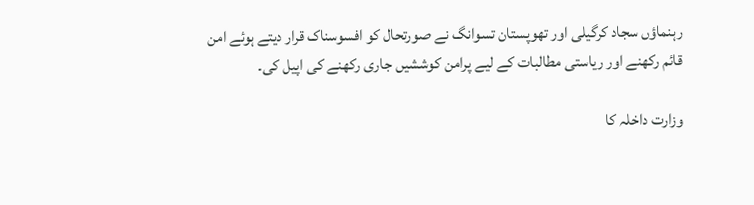رہنماؤں سجاد کرگیلی اور تھوپستان تسوانگ نے صورتحال کو افسوسناک قرار دیتے ہوئے امن قائم رکھنے اور ریاستی مطالبات کے لیے پرامن کوششیں جاری رکھنے کی اپیل کی۔

وزارت داخلہ کا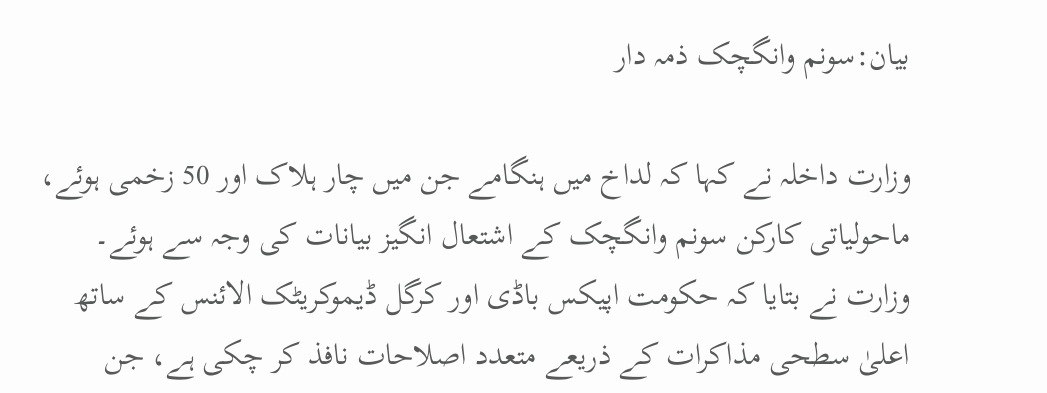بیان:سونم وانگچک ذمہ دار

وزارت داخلہ نے کہا کہ لداخ میں ہنگامے جن میں چار ہلاک اور 50 زخمی ہوئے، ماحولیاتی کارکن سونم وانگچک کے اشتعال انگیز بیانات کی وجہ سے ہوئے۔ وزارت نے بتایا کہ حکومت اپیکس باڈی اور کرگل ڈیموکریٹک الائنس کے ساتھ اعلیٰ سطحی مذاکرات کے ذریعے متعدد اصلاحات نافذ کر چکی ہے، جن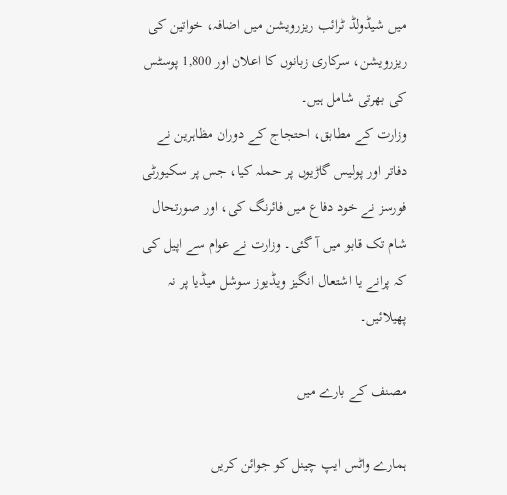میں شیڈولڈ ٹرائب ریزرویشن میں اضافہ، خواتین کی ریزرویشن، سرکاری زبانوں کا اعلان اور 1,800 پوسٹس کی بھرتی شامل ہیں۔
وزارت کے مطابق، احتجاج کے دوران مظاہرین نے دفاتر اور پولیس گاڑیوں پر حملہ کیا، جس پر سکیورٹی فورسز نے خود دفاع میں فائرنگ کی، اور صورتحال شام تک قابو میں آ گئی۔ وزارت نے عوام سے اپیل کی کہ پرانے یا اشتعال انگیز ویڈیوز سوشل میڈیا پر نہ پھیلائیں۔

مصنف کے بارے میں

ہمارے واٹس ایپ چینل کو جوائن کریں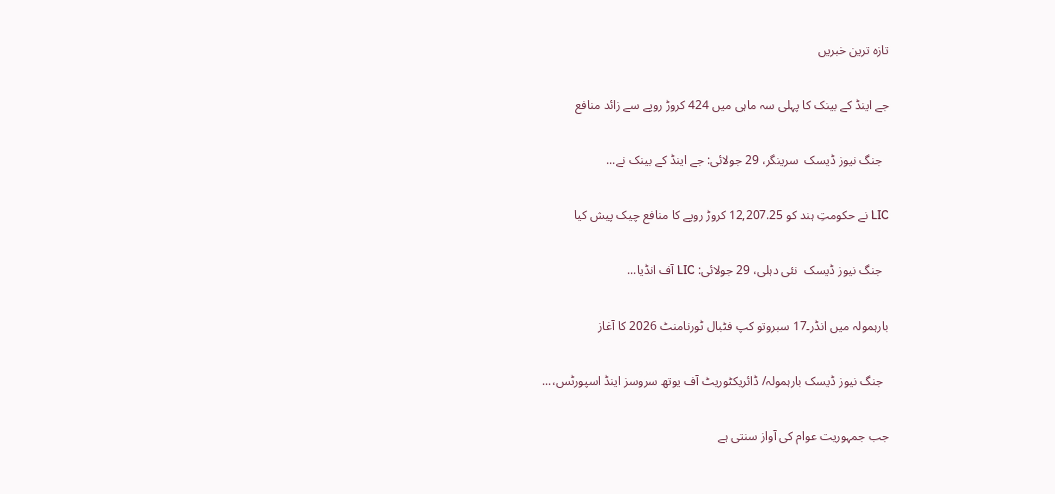تازہ ترین خبریں

جے اینڈ کے بینک کا پہلی سہ ماہی میں 424 کروڑ روپے سے زائد منافع

  جنگ نیوز ڈیسک  سرینگر، 29 جولائی: جے اینڈ کے بینک نے...

LIC نے حکومتِ ہند کو 12,207.25 کروڑ روپے کا منافع چیک پیش کیا

  جنگ نیوز ڈیسک  نئی دہلی، 29 جولائی: LIC آف انڈیا...

بارہمولہ میں انڈر۔17 سبروتو کپ فٹبال ٹورنامنٹ 2026 کا آغاز

  جنگ نیوز ڈیسک بارہمولہ/ ڈائریکٹوریٹ آف یوتھ سروسز اینڈ اسپورٹس،...

جب جمہوریت عوام کی آواز سنتی ہے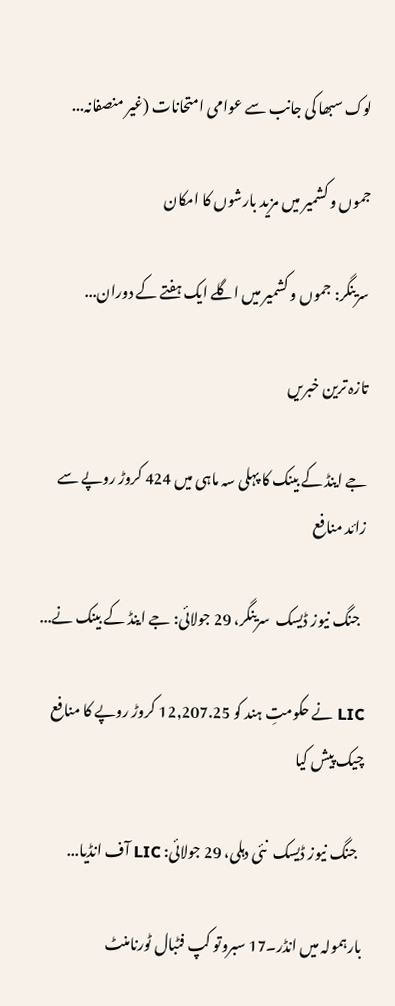لوک سبھا کی جانب سے عوامی امتحانات (غیر منصفانہ...

جموں و کشمیر میں مزید بارشوں کا امکان

سرینگر: جموں و کشمیر میں اگلے ایک ہفتے کے دوران...

تازہ ترین خبریں

جے اینڈ کے بینک کا پہلی سہ ماہی میں 424 کروڑ روپے سے زائد منافع

  جنگ نیوز ڈیسک  سرینگر، 29 جولائی: جے اینڈ کے بینک نے...

LIC نے حکومتِ ہند کو 12,207.25 کروڑ روپے کا منافع چیک پیش کیا

  جنگ نیوز ڈیسک  نئی دہلی، 29 جولائی: LIC آف انڈیا...

بارہمولہ میں انڈر۔17 سبروتو کپ فٹبال ٹورنامنٹ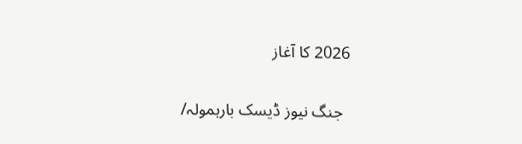2026 کا آغاز

  جنگ نیوز ڈیسک بارہمولہ/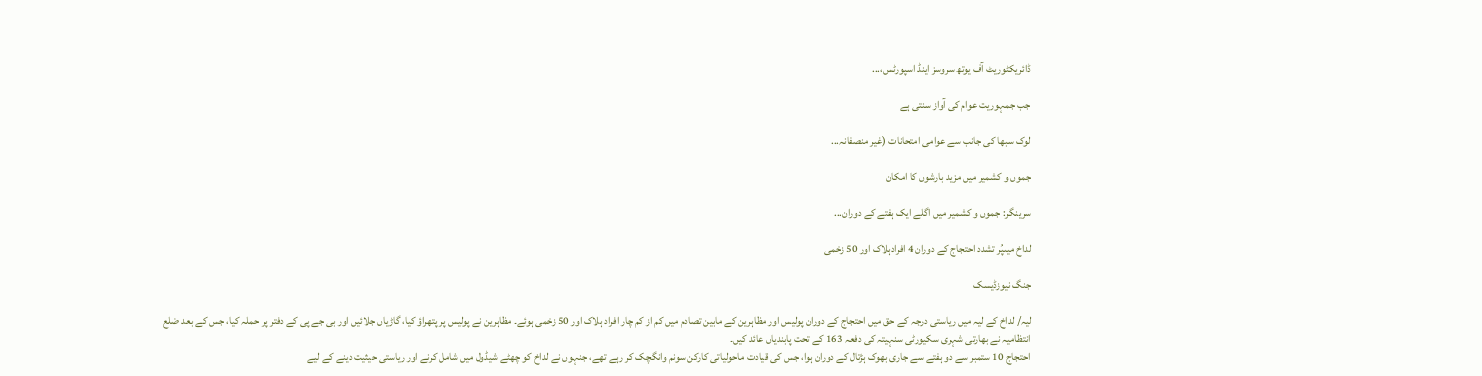ڈائریکٹوریٹ آف یوتھ سروسز اینڈ اسپورٹس،...

جب جمہوریت عوام کی آواز سنتی ہے

لوک سبھا کی جانب سے عوامی امتحانات (غیر منصفانہ...

جموں و کشمیر میں مزید بارشوں کا امکان

سرینگر: جموں و کشمیر میں اگلے ایک ہفتے کے دوران...

لداخ میںپُر تشدد احتجاج کے دوران 4 افرادہلاک اور 50 زخمی

جنگ نیوزڈیسک

لیہ/ لداخ کے لیہ میں ریاستی درجہ کے حق میں احتجاج کے دوران پولیس اور مظاہرین کے مابین تصادم میں کم از کم چار افراد ہلاک اور 50 زخمی ہوئے۔ مظاہرین نے پولیس پر پتھراؤ کیا، گاڑیاں جلائیں اور بی جے پی کے دفتر پر حملہ کیا، جس کے بعد ضلع انتظامیہ نے بھارتی شہری سکیورٹی سنہیتہ کی دفعہ 163 کے تحت پابندیاں عائد کیں۔
احتجاج 10 ستمبر سے دو ہفتے سے جاری بھوک ہڑتال کے دوران ہوا، جس کی قیادت ماحولیاتی کارکن سونم وانگچک کر رہے تھے، جنہوں نے لداخ کو چھٹے شیڈول میں شامل کرنے اور ریاستی حیثیت دینے کے لیے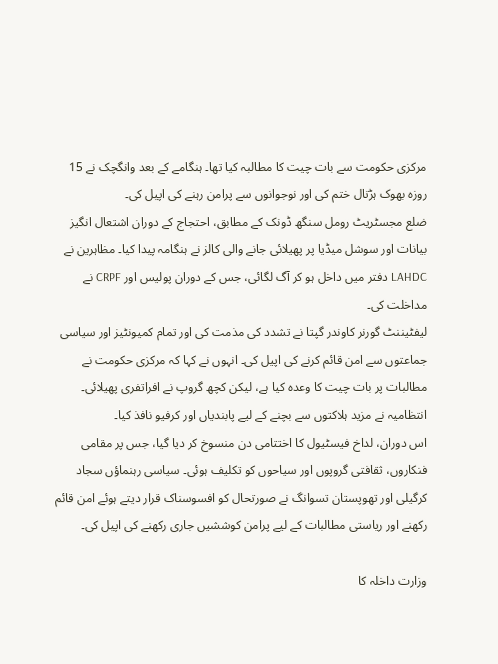مرکزی حکومت سے بات چیت کا مطالبہ کیا تھا۔ ہنگامے کے بعد وانگچک نے 15 روزہ بھوک ہڑتال ختم کی اور نوجوانوں سے پرامن رہنے کی اپیل کی۔
ضلع مجسٹریٹ رومل سنگھ ڈونک کے مطابق، احتجاج کے دوران اشتعال انگیز بیانات اور سوشل میڈیا پر پھیلائی جانے والی کالز نے ہنگامہ پیدا کیا۔ مظاہرین نے LAHDC دفتر میں داخل ہو کر آگ لگائی، جس کے دوران پولیس اور CRPF نے مداخلت کی۔
لیفٹیننٹ گورنر کاوندر گپتا نے تشدد کی مذمت کی اور تمام کمیونٹیز اور سیاسی جماعتوں سے امن قائم کرنے کی اپیل کی۔ انہوں نے کہا کہ مرکزی حکومت نے مطالبات پر بات چیت کا وعدہ کیا ہے، لیکن کچھ گروپ نے افراتفری پھیلائی۔ انتظامیہ نے مزید ہلاکتوں سے بچنے کے لیے پابندیاں اور کرفیو نافذ کیا۔
اس دوران، لداخ فیسٹیول کا اختتامی دن منسوخ کر دیا گیا، جس پر مقامی فنکاروں، ثقافتی گروپوں اور سیاحوں کو تکلیف ہوئی۔ سیاسی رہنماؤں سجاد کرگیلی اور تھوپستان تسوانگ نے صورتحال کو افسوسناک قرار دیتے ہوئے امن قائم رکھنے اور ریاستی مطالبات کے لیے پرامن کوششیں جاری رکھنے کی اپیل کی۔

وزارت داخلہ کا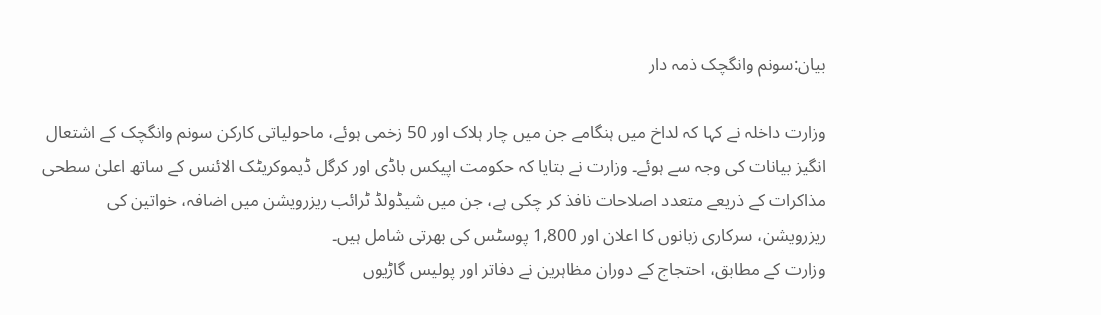بیان:سونم وانگچک ذمہ دار

وزارت داخلہ نے کہا کہ لداخ میں ہنگامے جن میں چار ہلاک اور 50 زخمی ہوئے، ماحولیاتی کارکن سونم وانگچک کے اشتعال انگیز بیانات کی وجہ سے ہوئے۔ وزارت نے بتایا کہ حکومت اپیکس باڈی اور کرگل ڈیموکریٹک الائنس کے ساتھ اعلیٰ سطحی مذاکرات کے ذریعے متعدد اصلاحات نافذ کر چکی ہے، جن میں شیڈولڈ ٹرائب ریزرویشن میں اضافہ، خواتین کی ریزرویشن، سرکاری زبانوں کا اعلان اور 1,800 پوسٹس کی بھرتی شامل ہیں۔
وزارت کے مطابق، احتجاج کے دوران مظاہرین نے دفاتر اور پولیس گاڑیوں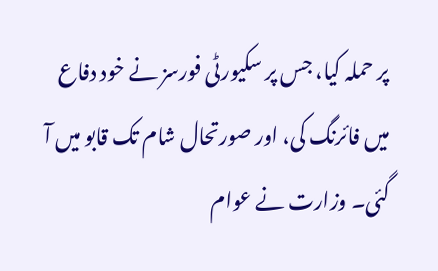پر حملہ کیا، جس پر سکیورٹی فورسز نے خود دفاع میں فائرنگ کی، اور صورتحال شام تک قابو میں آ گئی۔ وزارت نے عوام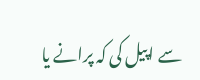سے اپیل کی کہ پرانے یا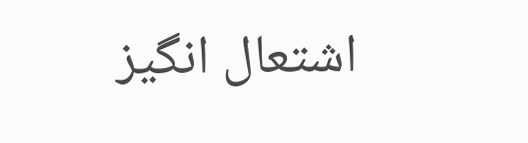اشتعال انگیز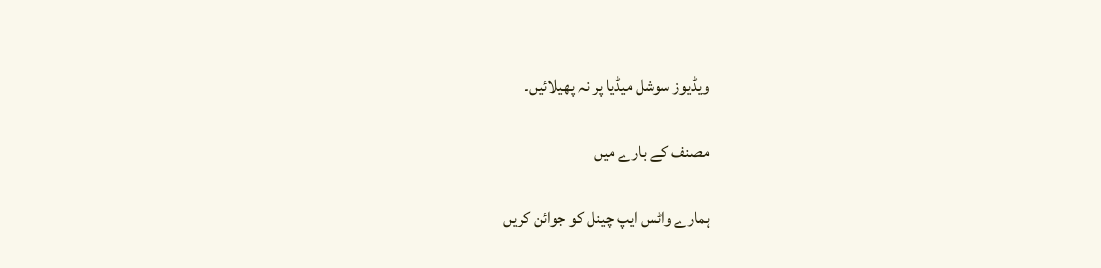ویڈیوز سوشل میڈیا پر نہ پھیلائیں۔

مصنف کے بارے میں

ہمارے واٹس ایپ چینل کو جوائن کریں